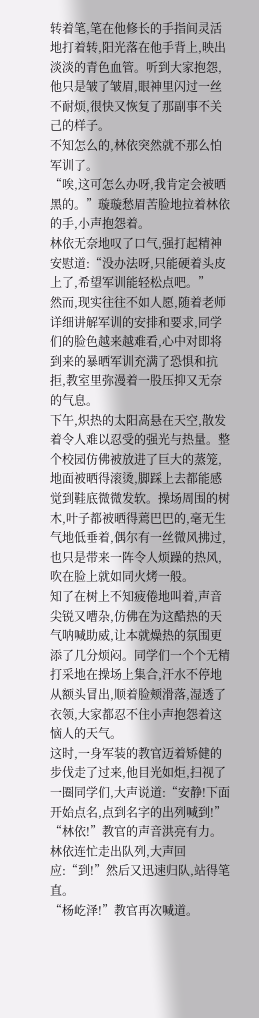转着笔,笔在他修长的手指间灵活地打着转,阳光落在他手背上,映出淡淡的青色血管。听到大家抱怨,他只是皱了皱眉,眼神里闪过一丝不耐烦,很快又恢复了那副事不关己的样子。
不知怎么的,林依突然就不那么怕军训了。
“唉,这可怎么办呀,我肯定会被晒黑的。”璇璇愁眉苦脸地拉着林依的手,小声抱怨着。
林依无奈地叹了口气,强打起精神安慰道:“没办法呀,只能硬着头皮上了,希望军训能轻松点吧。”
然而,现实往往不如人愿,随着老师详细讲解军训的安排和要求,同学们的脸色越来越难看,心中对即将到来的暴晒军训充满了恐惧和抗拒,教室里弥漫着一股压抑又无奈的气息。
下午,炽热的太阳高悬在天空,散发着令人难以忍受的强光与热量。整个校园仿佛被放进了巨大的蒸笼,地面被晒得滚烫,脚踩上去都能感觉到鞋底微微发软。操场周围的树木,叶子都被晒得蔫巴巴的,毫无生气地低垂着,偶尔有一丝微风拂过,也只是带来一阵令人烦躁的热风,吹在脸上就如同火烤一般。
知了在树上不知疲倦地叫着,声音尖锐又嘈杂,仿佛在为这酷热的天气呐喊助威,让本就燥热的氛围更添了几分烦闷。同学们一个个无精打采地在操场上集合,汗水不停地从额头冒出,顺着脸颊滑落,湿透了衣领,大家都忍不住小声抱怨着这恼人的天气。
这时,一身军装的教官迈着矫健的步伐走了过来,他目光如炬,扫视了一圈同学们,大声说道:“安静!下面开始点名,点到名字的出列喊到!”
“林依!”教官的声音洪亮有力。
林依连忙走出队列,大声回应:“到!”然后又迅速归队,站得笔直。
“杨屹泽!”教官再次喊道。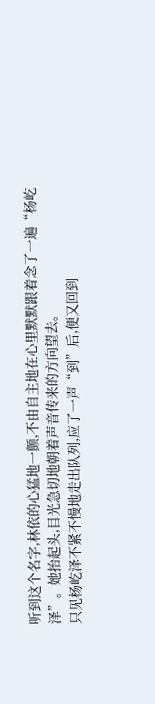听到这个名字,林依的心猛地一颤,不由自主地在心里默默跟着念了一遍“杨屹泽”。她抬起头,目光急切地朝着声音传来的方向望去。
只见杨屹泽不紧不慢地走出队列,应了一声“到”后,便又回到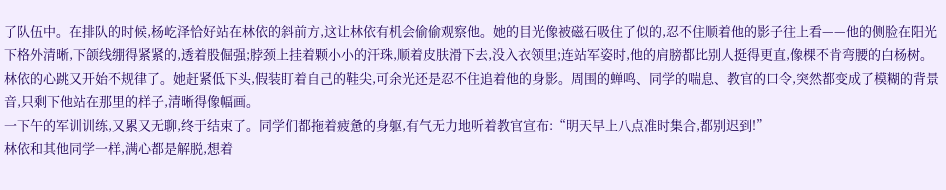了队伍中。在排队的时候,杨屹泽恰好站在林依的斜前方,这让林依有机会偷偷观察他。她的目光像被磁石吸住了似的,忍不住顺着他的影子往上看——他的侧脸在阳光下格外清晰,下颌线绷得紧紧的,透着股倔强;脖颈上挂着颗小小的汗珠,顺着皮肤滑下去,没入衣领里;连站军姿时,他的肩膀都比别人挺得更直,像棵不肯弯腰的白杨树。
林依的心跳又开始不规律了。她赶紧低下头,假装盯着自己的鞋尖,可余光还是忍不住追着他的身影。周围的蝉鸣、同学的喘息、教官的口令,突然都变成了模糊的背景音,只剩下他站在那里的样子,清晰得像幅画。
一下午的军训训练,又累又无聊,终于结束了。同学们都拖着疲惫的身躯,有气无力地听着教官宣布:“明天早上八点准时集合,都别迟到!”
林依和其他同学一样,满心都是解脱,想着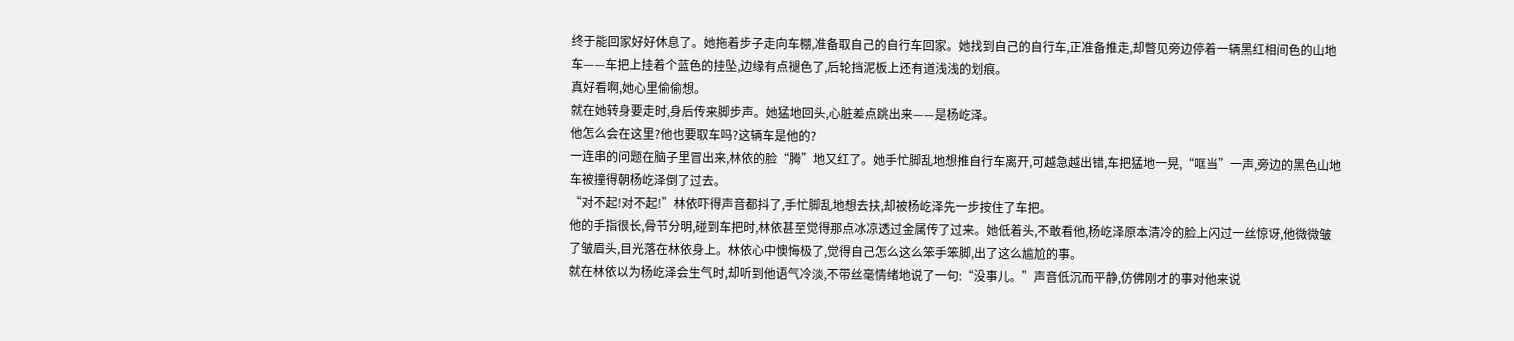终于能回家好好休息了。她拖着步子走向车棚,准备取自己的自行车回家。她找到自己的自行车,正准备推走,却瞥见旁边停着一辆黑红相间色的山地车——车把上挂着个蓝色的挂坠,边缘有点褪色了,后轮挡泥板上还有道浅浅的划痕。
真好看啊,她心里偷偷想。
就在她转身要走时,身后传来脚步声。她猛地回头,心脏差点跳出来——是杨屹泽。
他怎么会在这里?他也要取车吗?这辆车是他的?
一连串的问题在脑子里冒出来,林依的脸“腾”地又红了。她手忙脚乱地想推自行车离开,可越急越出错,车把猛地一晃,“哐当”一声,旁边的黑色山地车被撞得朝杨屹泽倒了过去。
“对不起!对不起!”林依吓得声音都抖了,手忙脚乱地想去扶,却被杨屹泽先一步按住了车把。
他的手指很长,骨节分明,碰到车把时,林依甚至觉得那点冰凉透过金属传了过来。她低着头,不敢看他,杨屹泽原本清冷的脸上闪过一丝惊讶,他微微皱了皱眉头,目光落在林依身上。林依心中懊悔极了,觉得自己怎么这么笨手笨脚,出了这么尴尬的事。
就在林依以为杨屹泽会生气时,却听到他语气冷淡,不带丝毫情绪地说了一句:“没事儿。”声音低沉而平静,仿佛刚才的事对他来说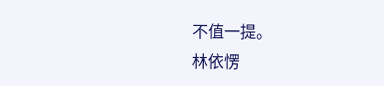不值一提。
林依愣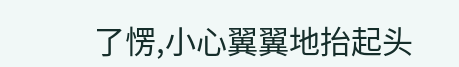了愣,小心翼翼地抬起头